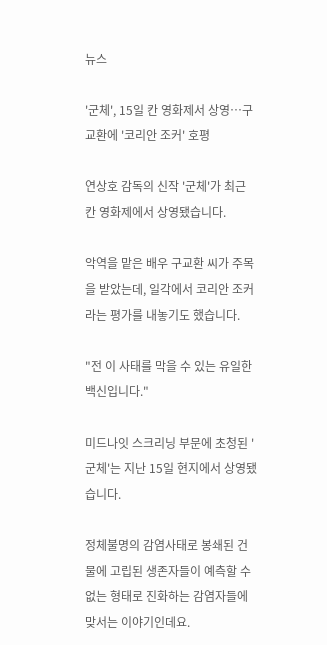뉴스

'군체', 15일 칸 영화제서 상영…구교환에 '코리안 조커' 호평

연상호 감독의 신작 '군체'가 최근 칸 영화제에서 상영됐습니다.

악역을 맡은 배우 구교환 씨가 주목을 받았는데, 일각에서 코리안 조커라는 평가를 내놓기도 했습니다.

"전 이 사태를 막을 수 있는 유일한 백신입니다."

미드나잇 스크리닝 부문에 초청된 '군체'는 지난 15일 현지에서 상영됐습니다.

정체불명의 감염사태로 봉쇄된 건물에 고립된 생존자들이 예측할 수 없는 형태로 진화하는 감염자들에 맞서는 이야기인데요.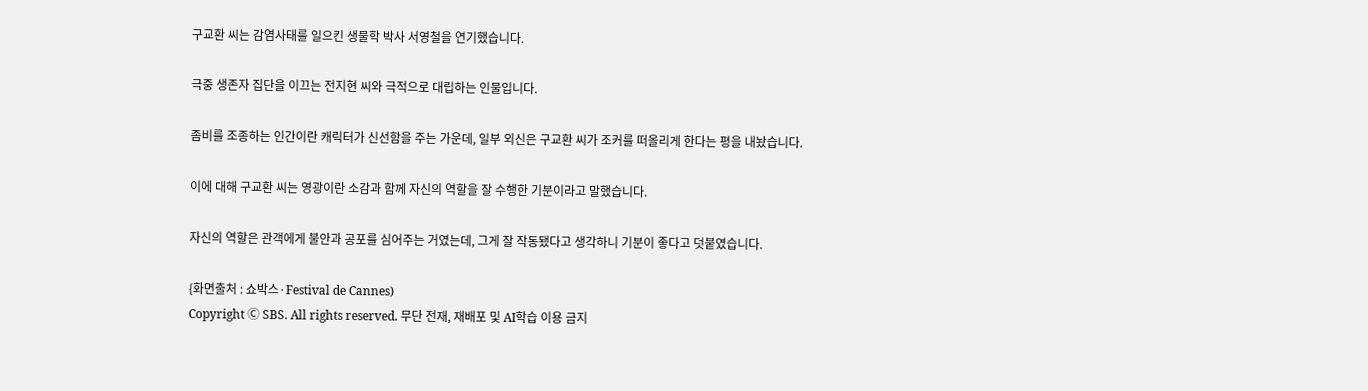구교환 씨는 감염사태를 일으킨 생물학 박사 서영철을 연기했습니다.

극중 생존자 집단을 이끄는 전지현 씨와 극적으로 대립하는 인물입니다.

좀비를 조종하는 인간이란 캐릭터가 신선함을 주는 가운데, 일부 외신은 구교환 씨가 조커를 떠올리게 한다는 평을 내놨습니다.

이에 대해 구교환 씨는 영광이란 소감과 함께 자신의 역할을 잘 수행한 기분이라고 말했습니다.

자신의 역할은 관객에게 불안과 공포를 심어주는 거였는데, 그게 잘 작동됐다고 생각하니 기분이 좋다고 덧붙였습니다.

{화면출처 : 쇼박스·Festival de Cannes)
Copyright Ⓒ SBS. All rights reserved. 무단 전재, 재배포 및 AI학습 이용 금지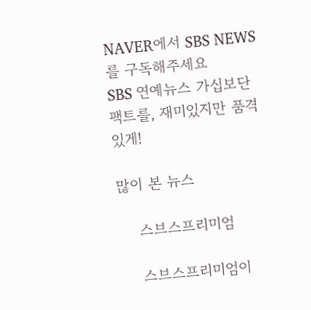NAVER에서 SBS NEWS를 구독해주세요
SBS 연예뉴스 가십보단 팩트를, 재미있지만 품격있게!

많이 본 뉴스

    스브스프리미엄

    스브스프리미엄이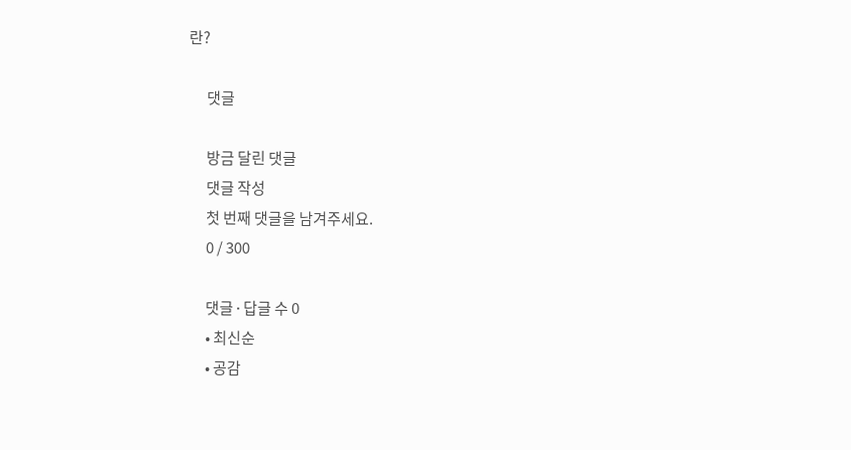란?

      댓글

      방금 달린 댓글
      댓글 작성
      첫 번째 댓글을 남겨주세요.
      0 / 300

      댓글 ∙ 답글 수 0
      • 최신순
      • 공감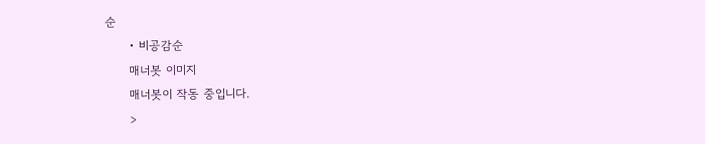순
      • 비공감순
      매너봇 이미지
      매너봇이 작동 중입니다.
      >